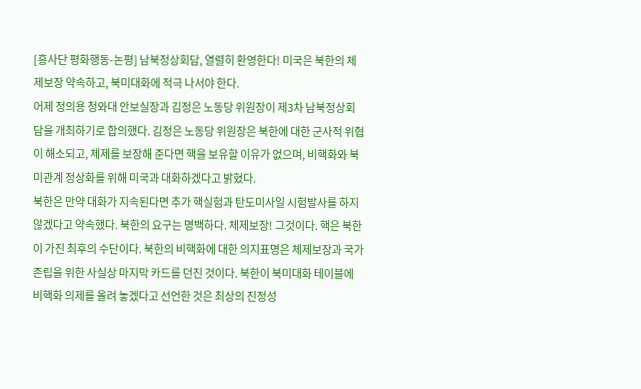[흥사단 평화행동-논평] 남북정상회담, 열렬히 환영한다! 미국은 북한의 체제보장 약속하고, 북미대화에 적극 나서야 한다.
어제 정의용 청와대 안보실장과 김정은 노동당 위원장이 제3차 남북정상회담을 개최하기로 합의했다. 김정은 노동당 위원장은 북한에 대한 군사적 위협이 해소되고, 체제를 보장해 준다면 핵을 보유할 이유가 없으며, 비핵화와 북미관계 정상화를 위해 미국과 대화하겠다고 밝혔다.
북한은 만약 대화가 지속된다면 추가 핵실험과 탄도미사일 시험발사를 하지 않겠다고 약속했다. 북한의 요구는 명백하다. 체제보장! 그것이다. 핵은 북한이 가진 최후의 수단이다. 북한의 비핵화에 대한 의지표명은 체제보장과 국가존립을 위한 사실상 마지막 카드를 던진 것이다. 북한이 북미대화 테이블에 비핵화 의제를 올려 놓겠다고 선언한 것은 최상의 진정성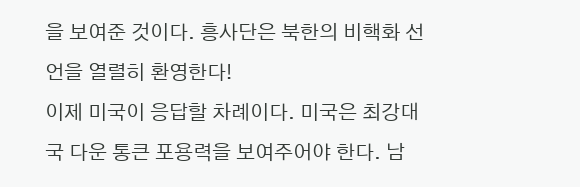을 보여준 것이다. 흥사단은 북한의 비핵화 선언을 열렬히 환영한다!
이제 미국이 응답할 차례이다. 미국은 최강대국 다운 통큰 포용력을 보여주어야 한다. 남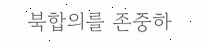북합의를 존중하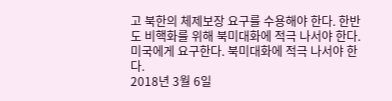고 북한의 체제보장 요구를 수용해야 한다. 한반도 비핵화를 위해 북미대화에 적극 나서야 한다. 미국에게 요구한다. 북미대화에 적극 나서야 한다.
2018년 3월 6일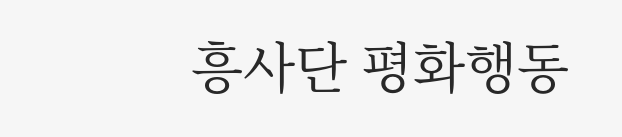흥사단 평화행동